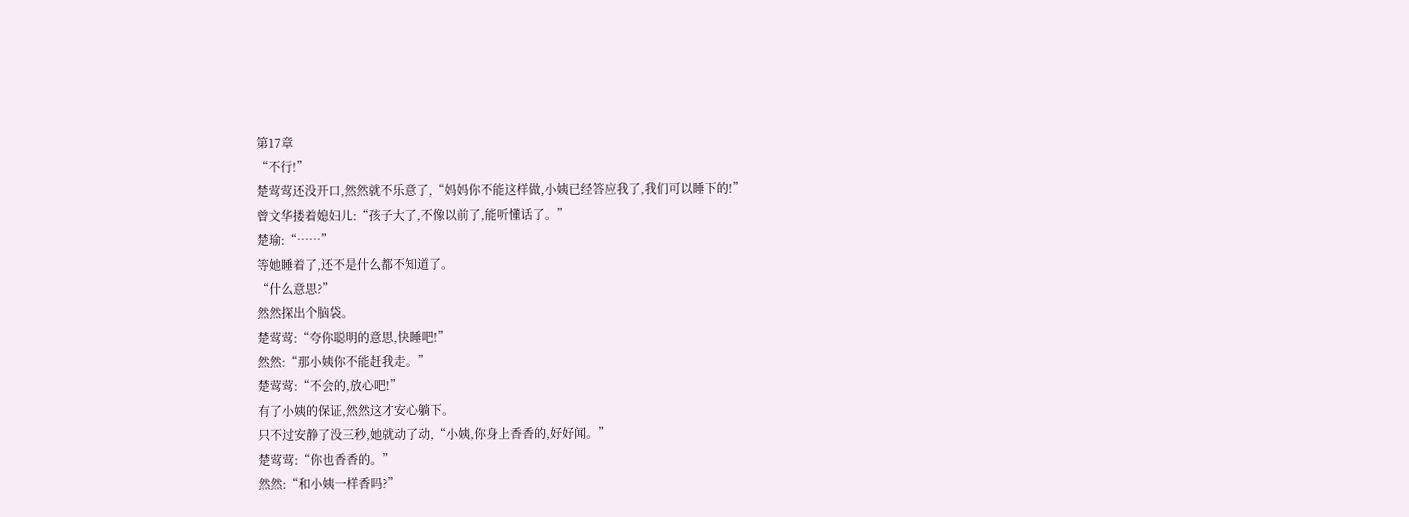第17章
“不行!”
楚莺莺还没开口,然然就不乐意了,“妈妈你不能这样做,小姨已经答应我了,我们可以睡下的!”
曾文华搂着媳妇儿:“孩子大了,不像以前了,能听懂话了。”
楚瑜:“……”
等她睡着了,还不是什么都不知道了。
“什么意思?”
然然探出个脑袋。
楚莺莺:“夸你聪明的意思,快睡吧!”
然然:“那小姨你不能赶我走。”
楚莺莺:“不会的,放心吧!”
有了小姨的保证,然然这才安心躺下。
只不过安静了没三秒,她就动了动,“小姨,你身上香香的,好好闻。”
楚莺莺:“你也香香的。”
然然:“和小姨一样香吗?”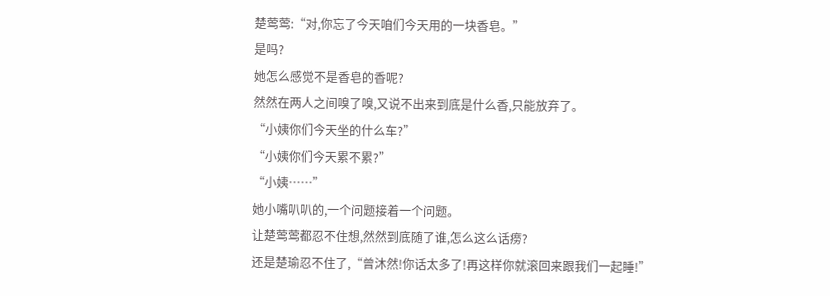楚莺莺:“对,你忘了今天咱们今天用的一块香皂。”
是吗?
她怎么感觉不是香皂的香呢?
然然在两人之间嗅了嗅,又说不出来到底是什么香,只能放弃了。
“小姨你们今天坐的什么车?”
“小姨你们今天累不累?”
“小姨……”
她小嘴叭叭的,一个问题接着一个问题。
让楚莺莺都忍不住想,然然到底随了谁,怎么这么话痨?
还是楚瑜忍不住了,“曾沐然!你话太多了!再这样你就滚回来跟我们一起睡!”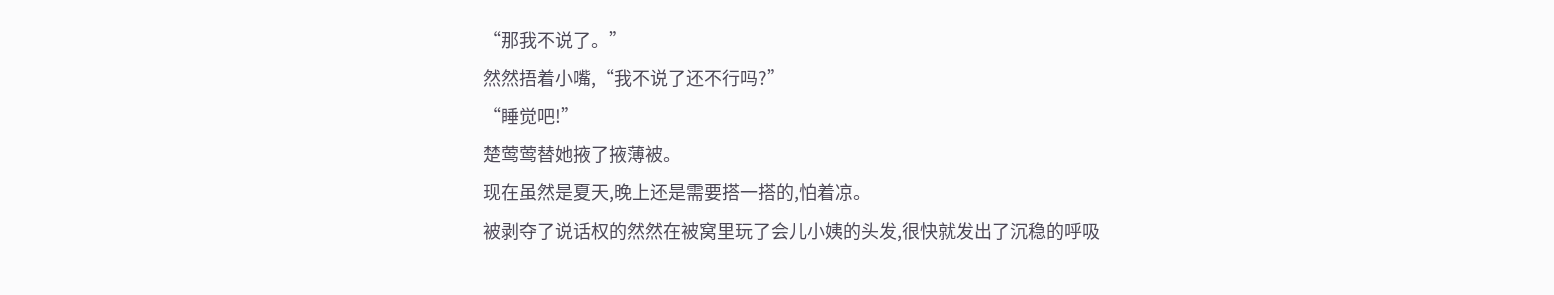“那我不说了。”
然然捂着小嘴,“我不说了还不行吗?”
“睡觉吧!”
楚莺莺替她掖了掖薄被。
现在虽然是夏天,晚上还是需要搭一搭的,怕着凉。
被剥夺了说话权的然然在被窝里玩了会儿小姨的头发,很快就发出了沉稳的呼吸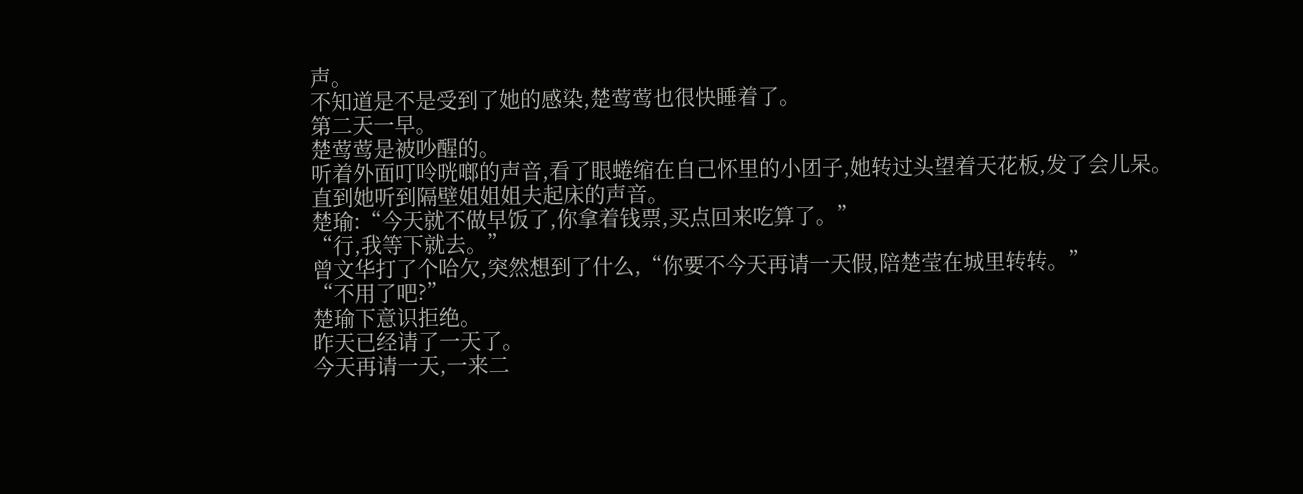声。
不知道是不是受到了她的感染,楚莺莺也很快睡着了。
第二天一早。
楚莺莺是被吵醒的。
听着外面叮呤咣啷的声音,看了眼蜷缩在自己怀里的小团子,她转过头望着天花板,发了会儿呆。
直到她听到隔壁姐姐姐夫起床的声音。
楚瑜:“今天就不做早饭了,你拿着钱票,买点回来吃算了。”
“行,我等下就去。”
曾文华打了个哈欠,突然想到了什么,“你要不今天再请一天假,陪楚莹在城里转转。”
“不用了吧?”
楚瑜下意识拒绝。
昨天已经请了一天了。
今天再请一天,一来二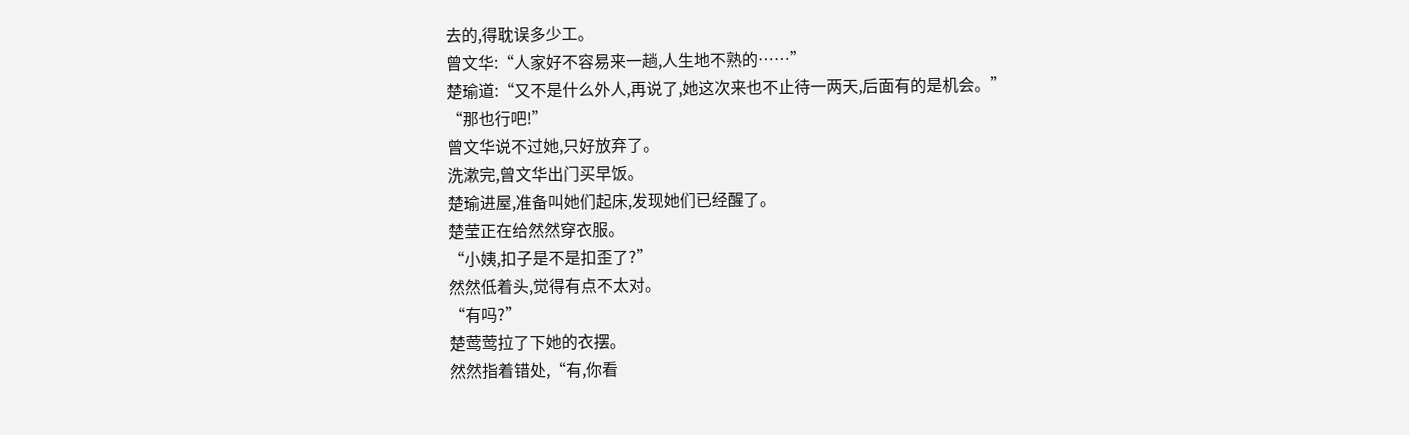去的,得耽误多少工。
曾文华:“人家好不容易来一趟,人生地不熟的……”
楚瑜道:“又不是什么外人,再说了,她这次来也不止待一两天,后面有的是机会。”
“那也行吧!”
曾文华说不过她,只好放弃了。
洗漱完,曾文华出门买早饭。
楚瑜进屋,准备叫她们起床,发现她们已经醒了。
楚莹正在给然然穿衣服。
“小姨,扣子是不是扣歪了?”
然然低着头,觉得有点不太对。
“有吗?”
楚莺莺拉了下她的衣摆。
然然指着错处,“有,你看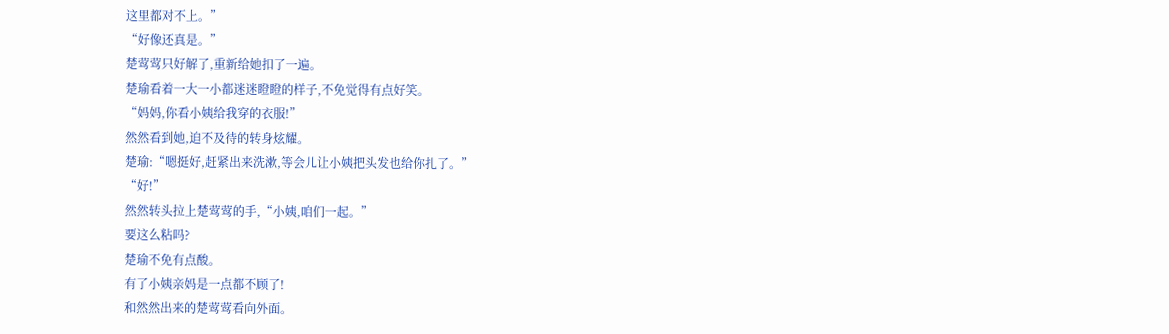这里都对不上。”
“好像还真是。”
楚莺莺只好解了,重新给她扣了一遍。
楚瑜看着一大一小都迷迷瞪瞪的样子,不免觉得有点好笑。
“妈妈,你看小姨给我穿的衣服!”
然然看到她,迫不及待的转身炫耀。
楚瑜:“嗯挺好,赶紧出来洗漱,等会儿让小姨把头发也给你扎了。”
“好!”
然然转头拉上楚莺莺的手,“小姨,咱们一起。”
要这么粘吗?
楚瑜不免有点酸。
有了小姨亲妈是一点都不顾了!
和然然出来的楚莺莺看向外面。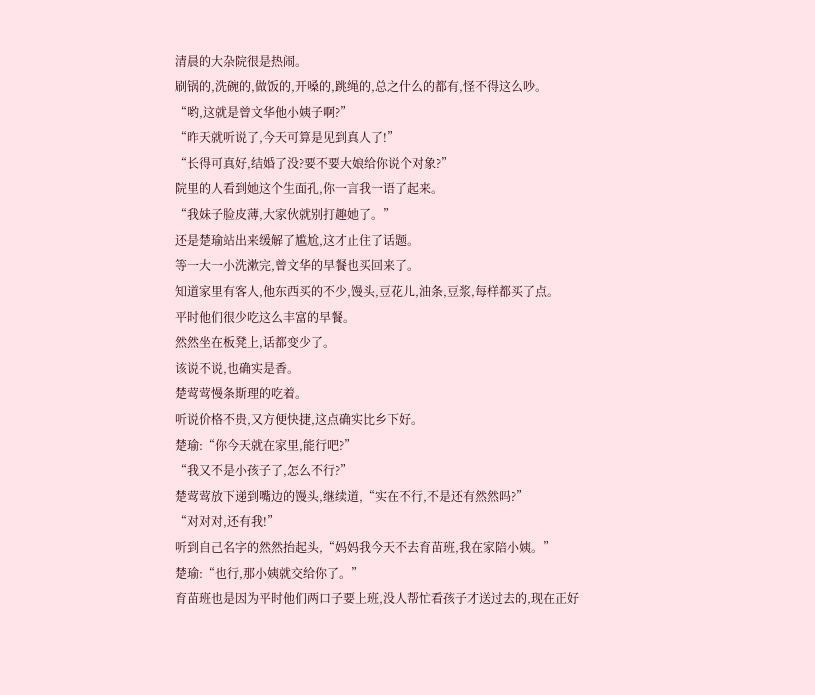清晨的大杂院很是热闹。
刷锅的,洗碗的,做饭的,开嗓的,跳绳的,总之什么的都有,怪不得这么吵。
“哟,这就是曾文华他小姨子啊?”
“昨天就听说了,今天可算是见到真人了!”
“长得可真好,结婚了没?要不要大娘给你说个对象?”
院里的人看到她这个生面孔,你一言我一语了起来。
“我妹子脸皮薄,大家伙就别打趣她了。”
还是楚瑜站出来缓解了尴尬,这才止住了话题。
等一大一小洗漱完,曾文华的早餐也买回来了。
知道家里有客人,他东西买的不少,馒头,豆花儿,油条,豆浆,每样都买了点。
平时他们很少吃这么丰富的早餐。
然然坐在板凳上,话都变少了。
该说不说,也确实是香。
楚莺莺慢条斯理的吃着。
听说价格不贵,又方便快捷,这点确实比乡下好。
楚瑜:“你今天就在家里,能行吧?”
“我又不是小孩子了,怎么不行?”
楚莺莺放下递到嘴边的馒头,继续道,“实在不行,不是还有然然吗?”
“对对对,还有我!”
听到自己名字的然然抬起头,“妈妈我今天不去育苗班,我在家陪小姨。”
楚瑜:“也行,那小姨就交给你了。”
育苗班也是因为平时他们两口子要上班,没人帮忙看孩子才送过去的,现在正好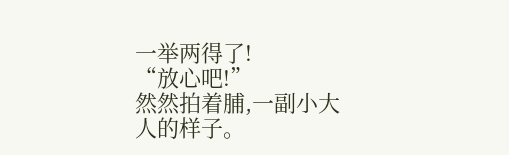一举两得了!
“放心吧!”
然然拍着脯,一副小大人的样子。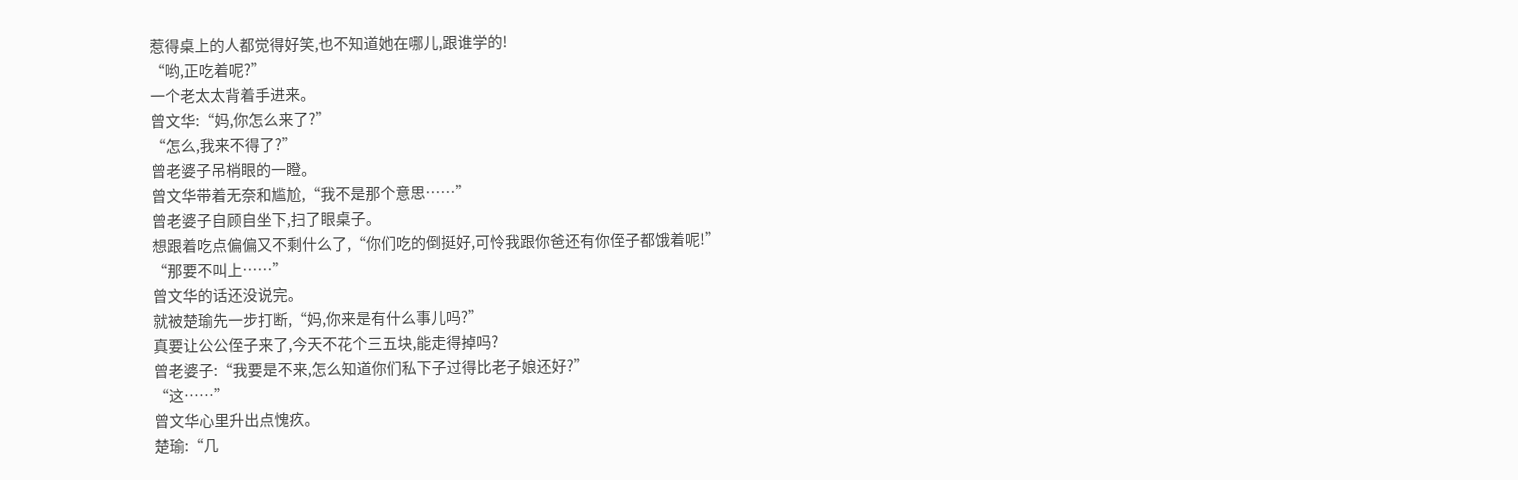惹得桌上的人都觉得好笑,也不知道她在哪儿,跟谁学的!
“哟,正吃着呢?”
一个老太太背着手进来。
曾文华:“妈,你怎么来了?”
“怎么,我来不得了?”
曾老婆子吊梢眼的一瞪。
曾文华带着无奈和尴尬,“我不是那个意思……”
曾老婆子自顾自坐下,扫了眼桌子。
想跟着吃点偏偏又不剩什么了,“你们吃的倒挺好,可怜我跟你爸还有你侄子都饿着呢!”
“那要不叫上……”
曾文华的话还没说完。
就被楚瑜先一步打断,“妈,你来是有什么事儿吗?”
真要让公公侄子来了,今天不花个三五块,能走得掉吗?
曾老婆子:“我要是不来,怎么知道你们私下子过得比老子娘还好?”
“这……”
曾文华心里升出点愧疚。
楚瑜:“几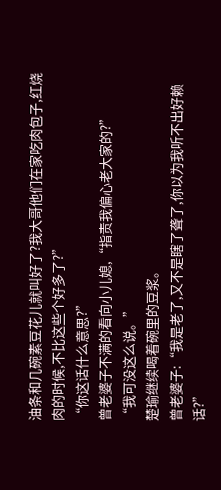油条和几碗素豆花儿就叫好了?我大哥他们在家吃肉包子,红烧肉的时候,不比这些个好多了?”
“你这话什么意思?”
曾老婆子不满的看向小儿媳,“指责我偏心老大家的?”
“我可没这么说。”
楚瑜继续喝着碗里的豆浆。
曾老婆子:“我是老了,又不是瞎了聋了,你以为我听不出好赖话?”